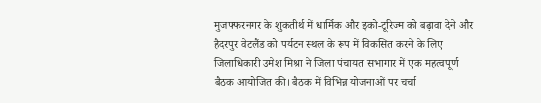मुजफ्फरनगर के शुकतीर्थ में धार्मिक और इको-टूरिज्म को बढ़ावा देने और हैदरपुर वेटलैंड को पर्यटन स्थल के रूप में विकसित करने के लिए जिलाधिकारी उमेश मिश्रा ने जिला पंचायत सभागार में एक महत्वपूर्ण बैठक आयोजित की। बैठक में विभिन्न योजनाओं पर चर्चा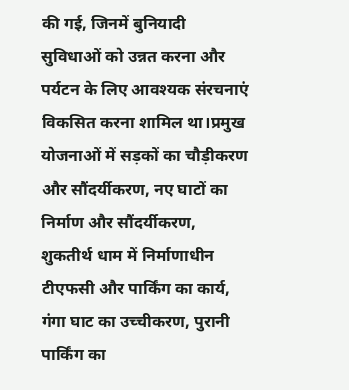की गई, जिनमें बुनियादी सुविधाओं को उन्नत करना और पर्यटन के लिए आवश्यक संरचनाएं विकसित करना शामिल था।प्रमुख योजनाओं में सड़कों का चौड़ीकरण और सौंदर्यीकरण, नए घाटों का निर्माण और सौंदर्यीकरण, शुकतीर्थ धाम में निर्माणाधीन टीएफसी और पार्किंग का कार्य, गंगा घाट का उच्चीकरण, पुरानी पार्किंग का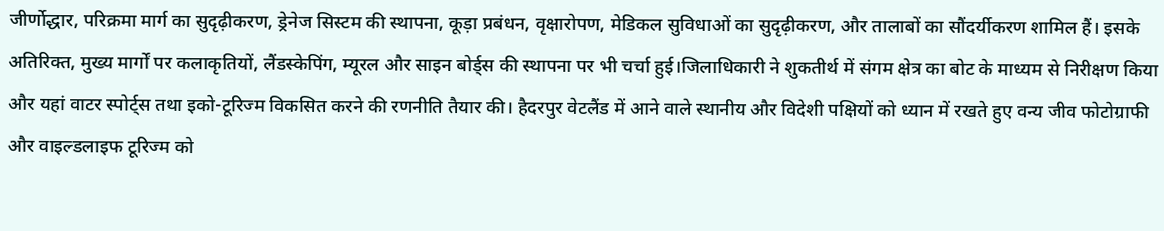जीर्णोद्धार, परिक्रमा मार्ग का सुदृढ़ीकरण, ड्रेनेज सिस्टम की स्थापना, कूड़ा प्रबंधन, वृक्षारोपण, मेडिकल सुविधाओं का सुदृढ़ीकरण, और तालाबों का सौंदर्यीकरण शामिल हैं। इसके अतिरिक्त, मुख्य मार्गों पर कलाकृतियों, लैंडस्केपिंग, म्यूरल और साइन बोर्ड्स की स्थापना पर भी चर्चा हुई।जिलाधिकारी ने शुकतीर्थ में संगम क्षेत्र का बोट के माध्यम से निरीक्षण किया और यहां वाटर स्पोर्ट्स तथा इको-टूरिज्म विकसित करने की रणनीति तैयार की। हैदरपुर वेटलैंड में आने वाले स्थानीय और विदेशी पक्षियों को ध्यान में रखते हुए वन्य जीव फोटोग्राफी और वाइल्डलाइफ टूरिज्म को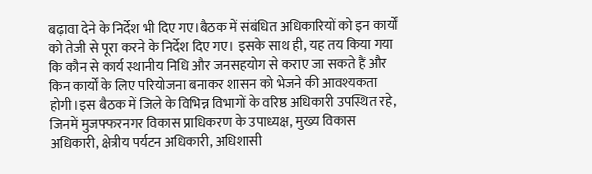बढ़ावा देने के निर्देश भी दिए गए।बैठक में संबंधित अधिकारियों को इन कार्यों को तेजी से पूरा करने के निर्देश दिए गए। इसके साथ ही, यह तय किया गया कि कौन से कार्य स्थानीय निधि और जनसहयोग से कराए जा सकते हैं और किन कार्यों के लिए परियोजना बनाकर शासन को भेजने की आवश्यकता होगी।इस बैठक में जिले के विभिन्न विभागों के वरिष्ठ अधिकारी उपस्थित रहे, जिनमें मुजफ्फरनगर विकास प्राधिकरण के उपाध्यक्ष, मुख्य विकास अधिकारी, क्षेत्रीय पर्यटन अधिकारी, अधिशासी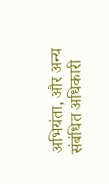अभियंता, और अन्य संबंधित अधिकारी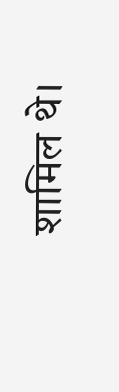शामिल थे।